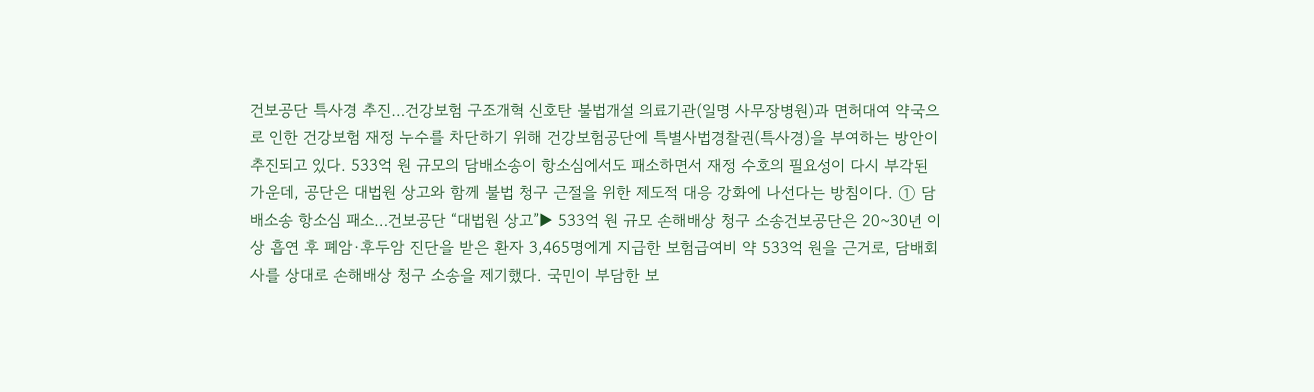건보공단 특사경 추진…건강보험 구조개혁 신호탄 불법개설 의료기관(일명 사무장병원)과 면허대여 약국으로 인한 건강보험 재정 누수를 차단하기 위해 건강보험공단에 특별사법경찰권(특사경)을 부여하는 방안이 추진되고 있다. 533억 원 규모의 담배소송이 항소심에서도 패소하면서 재정 수호의 필요성이 다시 부각된 가운데, 공단은 대법원 상고와 함께 불법 청구 근절을 위한 제도적 대응 강화에 나선다는 방침이다. ① 담배소송 항소심 패소…건보공단 “대법원 상고”▶ 533억 원 규모 손해배상 청구 소송건보공단은 20~30년 이상 흡연 후 폐암·후두암 진단을 받은 환자 3,465명에게 지급한 보험급여비 약 533억 원을 근거로, 담배회사를 상대로 손해배상 청구 소송을 제기했다. 국민이 부담한 보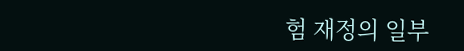험 재정의 일부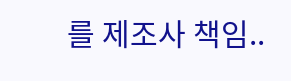를 제조사 책임..